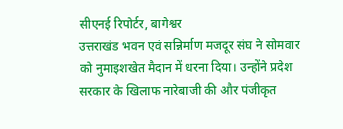सीएनई रिपोर्टर, बागेश्वर
उत्तराखंड भवन एवं सन्निर्माण मजदूर संघ ने सोमवार को नुमाइशखेत मैदान में धरना दिया। उन्होंने प्रदेश सरकार के खिलाफ नारेबाजी की और पंजीकृत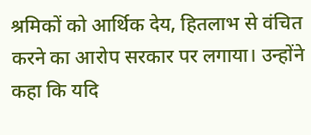श्रमिकों को आर्थिक देय, हितलाभ से वंचित करने का आरोप सरकार पर लगाया। उन्होंने कहा कि यदि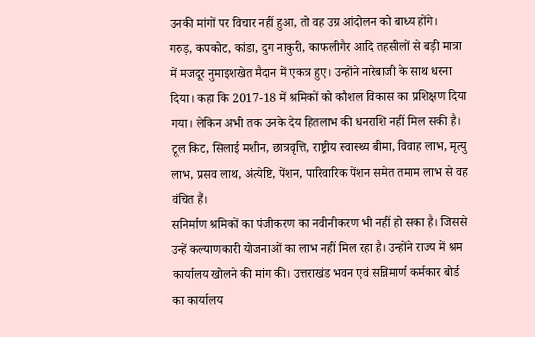उनकी मांगों पर विचार नहीं हुआ, तो वह उग्र आंदोलन को बाध्य होंगे।
गरुड़, कपकोट, कांडा, दुग नाकुरी, काफलीगैर आदि तहसीलों से बड़ी मात्रा में मजदूर नुमाइशखेत मैदान में एकत्र हुए। उन्होंने नारेबाजी के साथ धरना दिया। कहा कि 2017-18 में श्रमिकों को कौशल विकास का प्रशिक्षण दिया गया। लेकिन अभी तक उनके देय हितलाभ की धनराशि नहीं मिल सकी है। टूल किट, सिलाई मशीन, छात्रवृत्ति, राष्ट्रीय स्वास्थ्य बीमा, विवाह लाभ, मृत्यु लाभ, प्रसव लाथ, अंत्येष्टि, पेंशन, पारिवारिक पेंशन समेत तमाम लाभ से वह वंचित हैं।
सनिर्माण श्रमिकों का पंजीकरण का नवीनीकरण भी नहीं हो सका है। जिससे उन्हें कल्याणकारी योजनाओं का लाभ नहीं मिल रहा है। उन्होंने राज्य में श्रम कार्यालय खोलने की मांग की। उत्तराखंड भवन एवं सन्निमार्ण कर्मकार बोर्ड का कार्यालय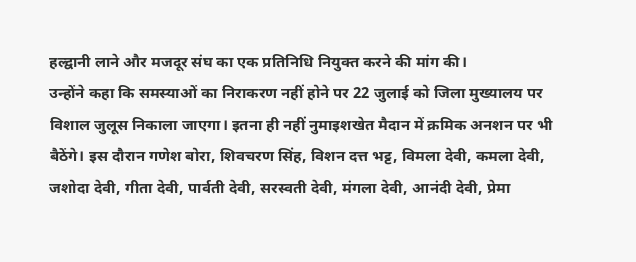हल्द्वानी लाने और मजदूर संघ का एक प्रतिनिधि नियुक्त करने की मांग की।
उन्होंने कहा कि समस्याओं का निराकरण नहीं होने पर 22 जुलाई को जिला मुख्यालय पर विशाल जुलूस निकाला जाएगा। इतना ही नहीं नुमाइशखेत मैदान में क्रमिक अनशन पर भी बैठेंगे। इस दौरान गणेश बोरा, शिवचरण सिंह, विशन दत्त भट्ट, विमला देवी, कमला देवी, जशोदा देवी, गीता देवी, पार्वती देवी, सरस्वती देवी, मंगला देवी, आनंदी देवी, प्रेमा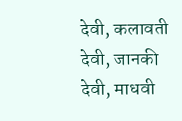देवी, कलावती देवी, जानकी देवी, माधवी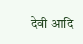देवी आदि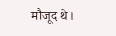मौजूद थे।